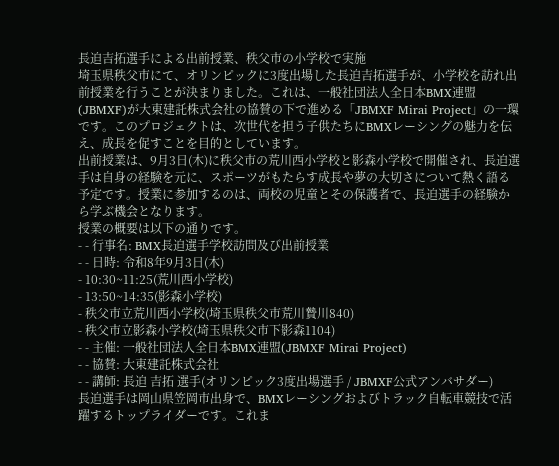長迫吉拓選手による出前授業、秩父市の小学校で実施
埼玉県秩父市にて、オリンピックに3度出場した長迫吉拓選手が、小学校を訪れ出前授業を行うことが決まりました。これは、一般社団法人全日本BMX連盟(JBMXF)が大東建託株式会社の協賛の下で進める「JBMXF Mirai Project」の一環です。このプロジェクトは、次世代を担う子供たちにBMXレーシングの魅力を伝え、成長を促すことを目的としています。
出前授業は、9月3日(木)に秩父市の荒川西小学校と影森小学校で開催され、長迫選手は自身の経験を元に、スポーツがもたらす成長や夢の大切さについて熱く語る予定です。授業に参加するのは、両校の児童とその保護者で、長迫選手の経験から学ぶ機会となります。
授業の概要は以下の通りです。
- - 行事名: BMX長迫選手学校訪問及び出前授業
- - 日時: 令和8年9月3日(木)
- 10:30~11:25(荒川西小学校)
- 13:50~14:35(影森小学校)
- 秩父市立荒川西小学校(埼玉県秩父市荒川贄川840)
- 秩父市立影森小学校(埼玉県秩父市下影森1104)
- - 主催: 一般社団法人全日本BMX連盟(JBMXF Mirai Project)
- - 協賛: 大東建託株式会社
- - 講師: 長迫 吉拓 選手(オリンピック3度出場選手 / JBMXF公式アンバサダー)
長迫選手は岡山県笠岡市出身で、BMXレーシングおよびトラック自転車競技で活躍するトップライダーです。これま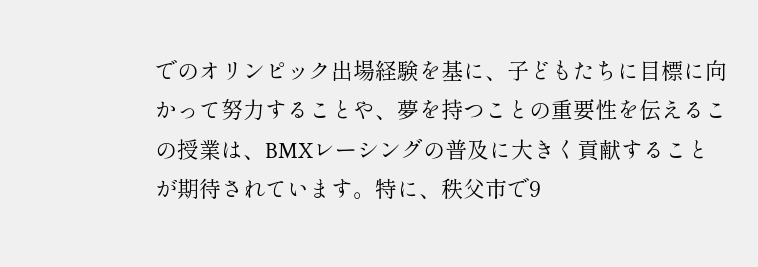でのオリンピック出場経験を基に、子どもたちに目標に向かって努力することや、夢を持つことの重要性を伝えるこの授業は、BMXレーシングの普及に大きく貢献することが期待されています。特に、秩父市で9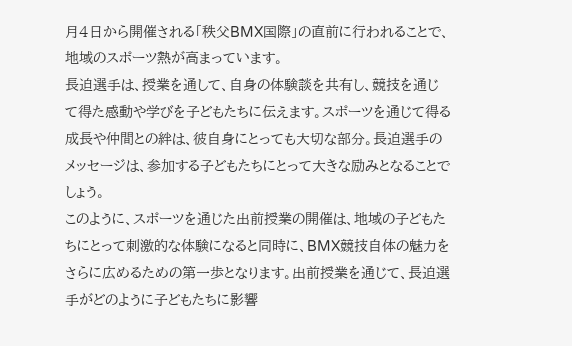月4日から開催される「秩父BMX国際」の直前に行われることで、地域のスポーツ熱が高まっています。
長迫選手は、授業を通して、自身の体験談を共有し、競技を通じて得た感動や学びを子どもたちに伝えます。スポーツを通じて得る成長や仲間との絆は、彼自身にとっても大切な部分。長迫選手のメッセージは、参加する子どもたちにとって大きな励みとなることでしょう。
このように、スポーツを通じた出前授業の開催は、地域の子どもたちにとって刺激的な体験になると同時に、BMX競技自体の魅力をさらに広めるための第一歩となります。出前授業を通じて、長迫選手がどのように子どもたちに影響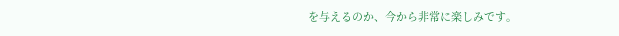を与えるのか、今から非常に楽しみです。